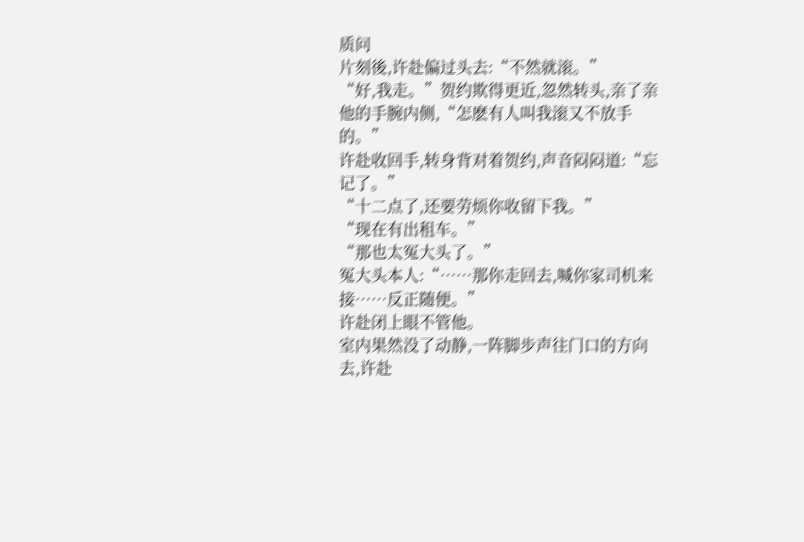质问
片刻後,许赴偏过头去:“不然就滚。”
“好,我走。”贺约欺得更近,忽然转头,亲了亲他的手腕内侧,“怎麽有人叫我滚又不放手的。”
许赴收回手,转身背对着贺约,声音闷闷道:“忘记了。”
“十二点了,还要劳烦你收留下我。”
“现在有出租车。”
“那也太冤大头了。”
冤大头本人:“……那你走回去,喊你家司机来接……反正随便。”
许赴闭上眼不管他。
室内果然没了动静,一阵脚步声往门口的方向去,许赴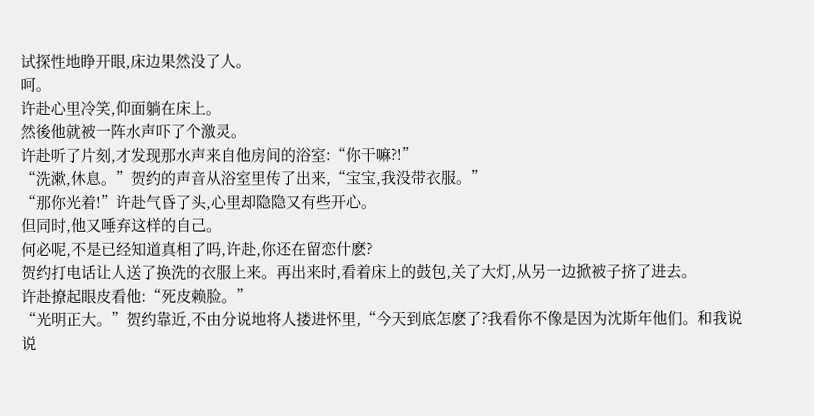试探性地睁开眼,床边果然没了人。
呵。
许赴心里冷笑,仰面躺在床上。
然後他就被一阵水声吓了个激灵。
许赴听了片刻,才发现那水声来自他房间的浴室:“你干嘛?!”
“洗漱,休息。”贺约的声音从浴室里传了出来,“宝宝,我没带衣服。”
“那你光着!”许赴气昏了头,心里却隐隐又有些开心。
但同时,他又唾弃这样的自己。
何必呢,不是已经知道真相了吗,许赴,你还在留恋什麽?
贺约打电话让人送了换洗的衣服上来。再出来时,看着床上的鼓包,关了大灯,从另一边掀被子挤了进去。
许赴撩起眼皮看他:“死皮赖脸。”
“光明正大。”贺约靠近,不由分说地将人搂进怀里,“今天到底怎麽了?我看你不像是因为沈斯年他们。和我说说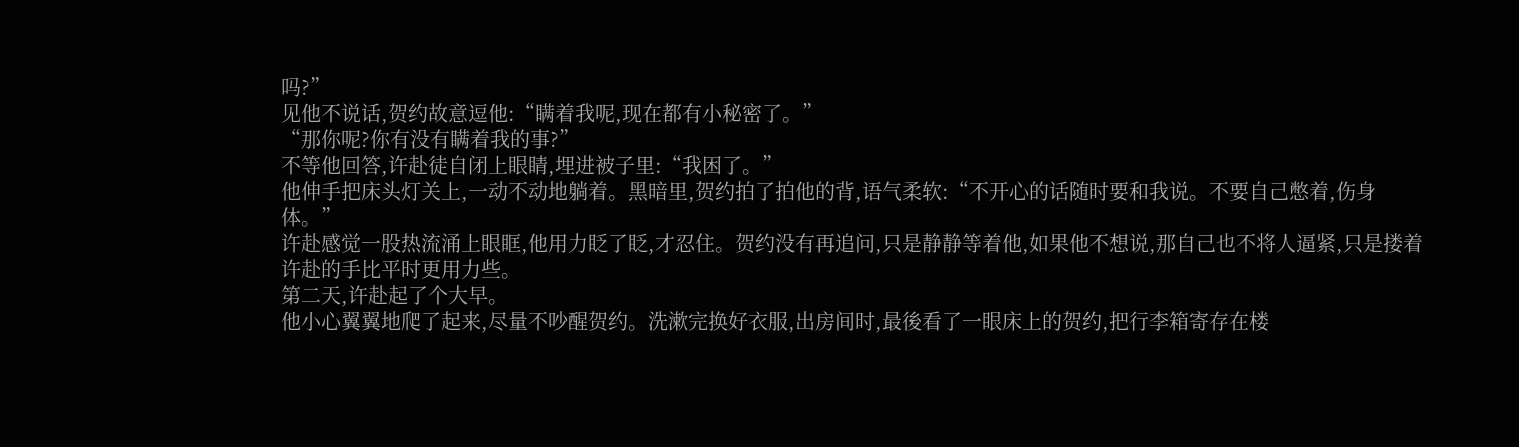吗?”
见他不说话,贺约故意逗他:“瞒着我呢,现在都有小秘密了。”
“那你呢?你有没有瞒着我的事?”
不等他回答,许赴徒自闭上眼睛,埋进被子里:“我困了。”
他伸手把床头灯关上,一动不动地躺着。黑暗里,贺约拍了拍他的背,语气柔软:“不开心的话随时要和我说。不要自己憋着,伤身体。”
许赴感觉一股热流涌上眼眶,他用力眨了眨,才忍住。贺约没有再追问,只是静静等着他,如果他不想说,那自己也不将人逼紧,只是搂着许赴的手比平时更用力些。
第二天,许赴起了个大早。
他小心翼翼地爬了起来,尽量不吵醒贺约。洗漱完换好衣服,出房间时,最後看了一眼床上的贺约,把行李箱寄存在楼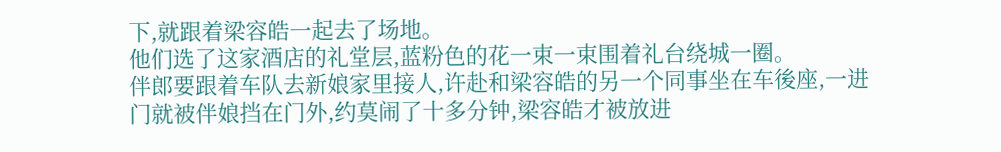下,就跟着梁容皓一起去了场地。
他们选了这家酒店的礼堂层,蓝粉色的花一束一束围着礼台绕城一圈。
伴郎要跟着车队去新娘家里接人,许赴和梁容皓的另一个同事坐在车後座,一进门就被伴娘挡在门外,约莫闹了十多分钟,梁容皓才被放进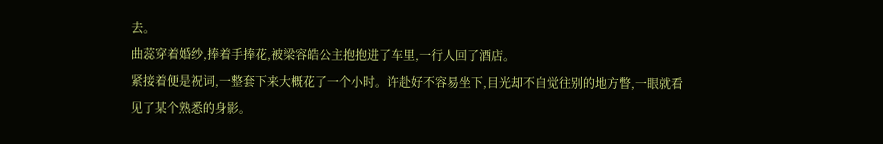去。
曲蕊穿着婚纱,捧着手捧花,被梁容皓公主抱抱进了车里,一行人回了酒店。
紧接着便是祝词,一整套下来大概花了一个小时。许赴好不容易坐下,目光却不自觉往别的地方瞥,一眼就看见了某个熟悉的身影。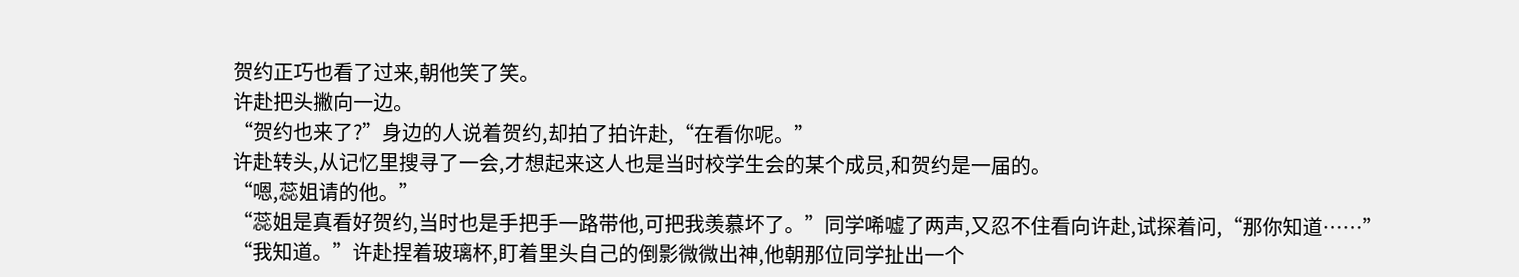贺约正巧也看了过来,朝他笑了笑。
许赴把头撇向一边。
“贺约也来了?”身边的人说着贺约,却拍了拍许赴,“在看你呢。”
许赴转头,从记忆里搜寻了一会,才想起来这人也是当时校学生会的某个成员,和贺约是一届的。
“嗯,蕊姐请的他。”
“蕊姐是真看好贺约,当时也是手把手一路带他,可把我羡慕坏了。”同学唏嘘了两声,又忍不住看向许赴,试探着问,“那你知道……”
“我知道。”许赴捏着玻璃杯,盯着里头自己的倒影微微出神,他朝那位同学扯出一个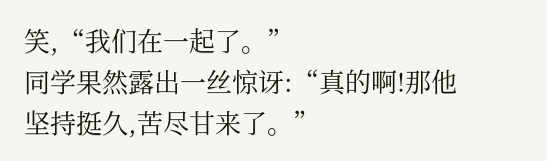笑,“我们在一起了。”
同学果然露出一丝惊讶:“真的啊!那他坚持挺久,苦尽甘来了。”